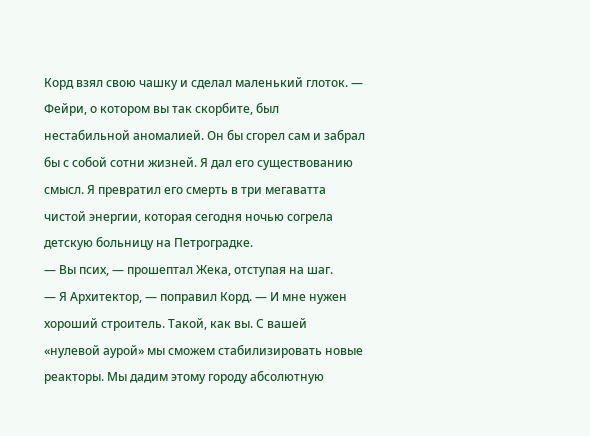Корд взял свою чашку и сделал маленький глоток. — Фейри, о котором вы так скорбите, был нестабильной аномалией. Он бы сгорел сам и забрал бы с собой сотни жизней. Я дал его существованию смысл. Я превратил его смерть в три мегаватта чистой энергии, которая сегодня ночью согрела детскую больницу на Петроградке.
— Вы псих, — прошептал Жека, отступая на шаг.
— Я Архитектор, — поправил Корд. — И мне нужен хороший строитель. Такой, как вы. С вашей «нулевой аурой» мы сможем стабилизировать новые реакторы. Мы дадим этому городу абсолютную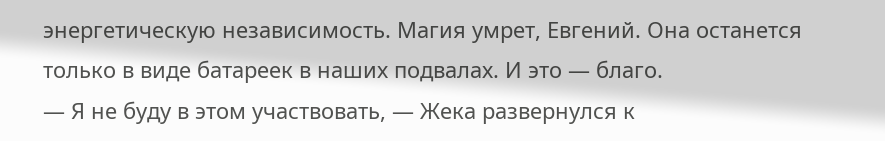энергетическую независимость. Магия умрет, Евгений. Она останется только в виде батареек в наших подвалах. И это — благо.
— Я не буду в этом участвовать, — Жека развернулся к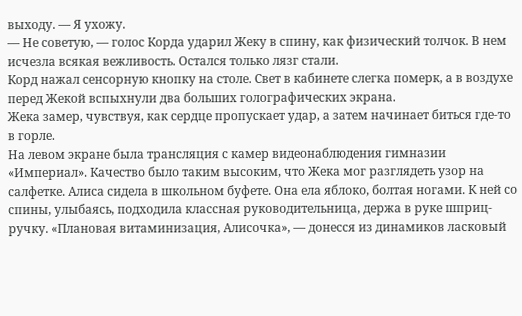выходу. — Я ухожу.
— Не советую, — голос Корда ударил Жеку в спину, как физический толчок. В нем исчезла всякая вежливость. Остался только лязг стали.
Корд нажал сенсорную кнопку на столе. Свет в кабинете слегка померк, а в воздухе перед Жекой вспыхнули два больших голографических экрана.
Жека замер, чувствуя, как сердце пропускает удар, а затем начинает биться где-то в горле.
На левом экране была трансляция с камер видеонаблюдения гимназии «Империал». Качество было таким высоким, что Жека мог разглядеть узор на салфетке. Алиса сидела в школьном буфете. Она ела яблоко, болтая ногами. К ней со спины, улыбаясь, подходила классная руководительница, держа в руке шприц-ручку. «Плановая витаминизация, Алисочка», — донесся из динамиков ласковый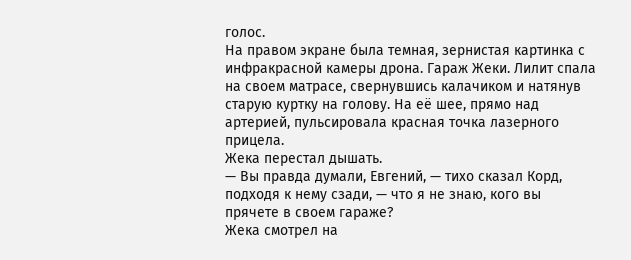голос.
На правом экране была темная, зернистая картинка с инфракрасной камеры дрона. Гараж Жеки. Лилит спала на своем матрасе, свернувшись калачиком и натянув старую куртку на голову. На её шее, прямо над артерией, пульсировала красная точка лазерного прицела.
Жека перестал дышать.
— Вы правда думали, Евгений, — тихо сказал Корд, подходя к нему сзади, — что я не знаю, кого вы прячете в своем гараже?
Жека смотрел на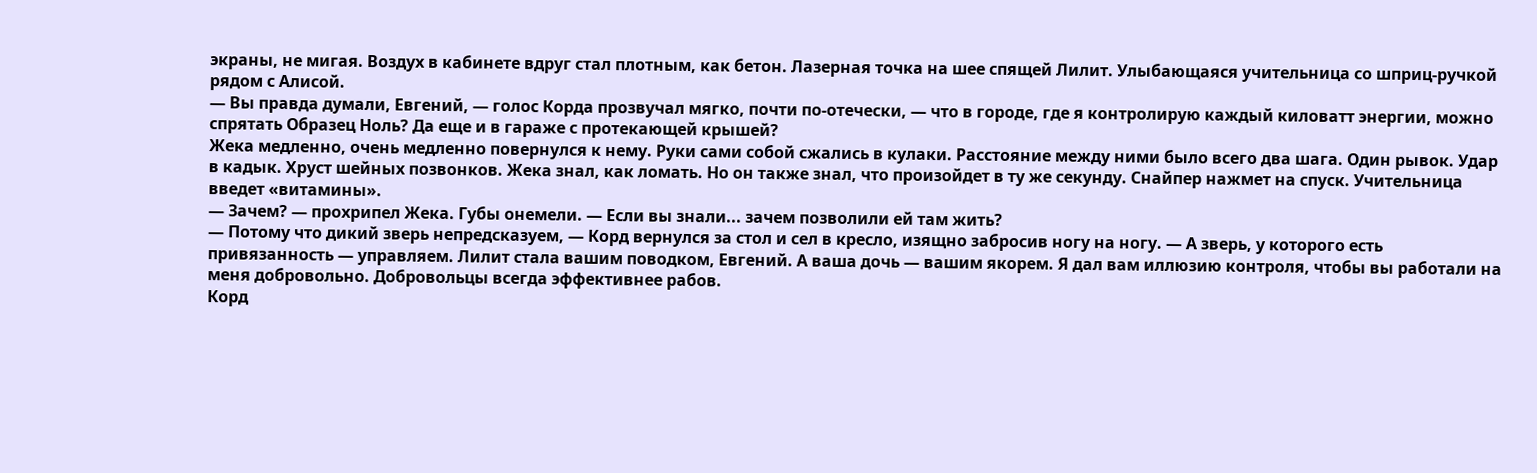экраны, не мигая. Воздух в кабинете вдруг стал плотным, как бетон. Лазерная точка на шее спящей Лилит. Улыбающаяся учительница со шприц-ручкой рядом с Алисой.
— Вы правда думали, Евгений, — голос Корда прозвучал мягко, почти по-отечески, — что в городе, где я контролирую каждый киловатт энергии, можно спрятать Образец Ноль? Да еще и в гараже с протекающей крышей?
Жека медленно, очень медленно повернулся к нему. Руки сами собой сжались в кулаки. Расстояние между ними было всего два шага. Один рывок. Удар в кадык. Хруст шейных позвонков. Жека знал, как ломать. Но он также знал, что произойдет в ту же секунду. Снайпер нажмет на спуск. Учительница введет «витамины».
— Зачем? — прохрипел Жека. Губы онемели. — Если вы знали... зачем позволили ей там жить?
— Потому что дикий зверь непредсказуем, — Корд вернулся за стол и сел в кресло, изящно забросив ногу на ногу. — А зверь, у которого есть привязанность — управляем. Лилит стала вашим поводком, Евгений. А ваша дочь — вашим якорем. Я дал вам иллюзию контроля, чтобы вы работали на меня добровольно. Добровольцы всегда эффективнее рабов.
Корд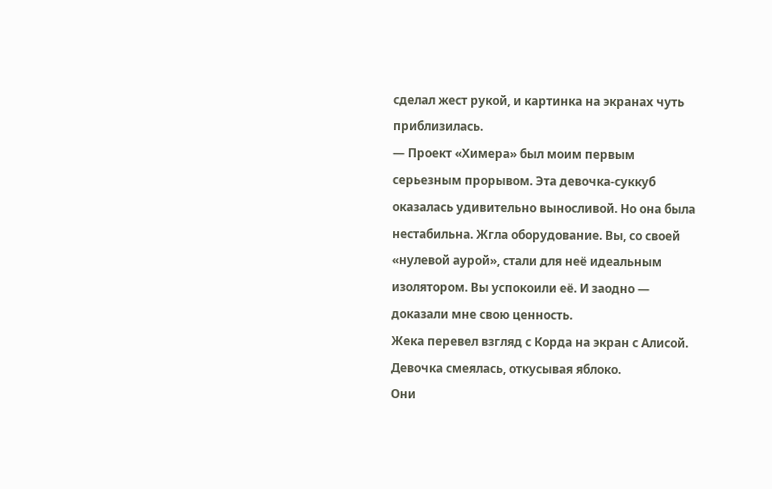сделал жест рукой, и картинка на экранах чуть приблизилась.
— Проект «Химера» был моим первым серьезным прорывом. Эта девочка-суккуб оказалась удивительно выносливой. Но она была нестабильна. Жгла оборудование. Вы, со своей «нулевой аурой», стали для неё идеальным изолятором. Вы успокоили её. И заодно — доказали мне свою ценность.
Жека перевел взгляд с Корда на экран с Алисой. Девочка смеялась, откусывая яблоко.
Они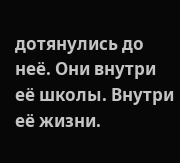дотянулись до неё. Они внутри её школы. Внутри её жизни.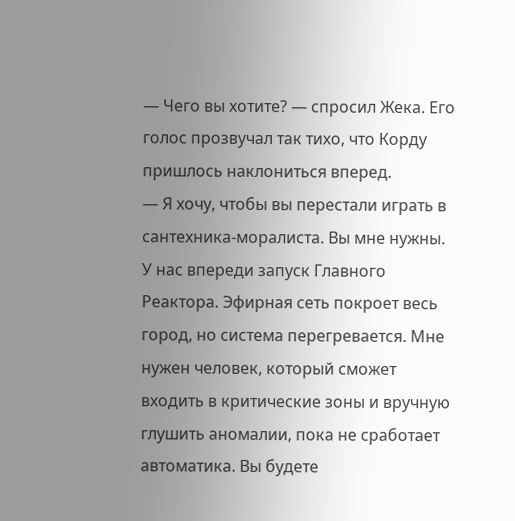— Чего вы хотите? — спросил Жека. Его голос прозвучал так тихо, что Корду пришлось наклониться вперед.
— Я хочу, чтобы вы перестали играть в сантехника-моралиста. Вы мне нужны. У нас впереди запуск Главного Реактора. Эфирная сеть покроет весь город, но система перегревается. Мне нужен человек, который сможет входить в критические зоны и вручную глушить аномалии, пока не сработает автоматика. Вы будете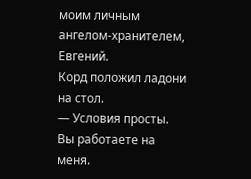моим личным ангелом-хранителем, Евгений.
Корд положил ладони на стол.
— Условия просты. Вы работаете на меня.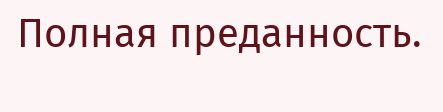Полная преданность.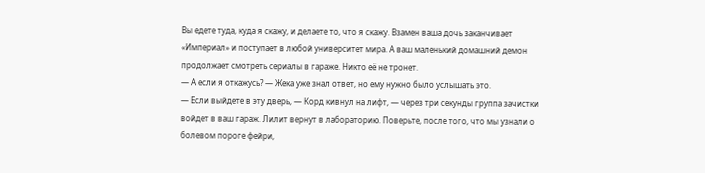Вы едете туда, куда я скажу, и делаете то, что я скажу. Взамен ваша дочь заканчивает «Империал» и поступает в любой университет мира. А ваш маленький домашний демон продолжает смотреть сериалы в гараже. Никто её не тронет.
— А если я откажусь? — Жека уже знал ответ, но ему нужно было услышать это.
— Если выйдете в эту дверь, — Корд кивнул на лифт, — через три секунды группа зачистки войдет в ваш гараж. Лилит вернут в лабораторию. Поверьте, после того, что мы узнали о болевом пороге фейри,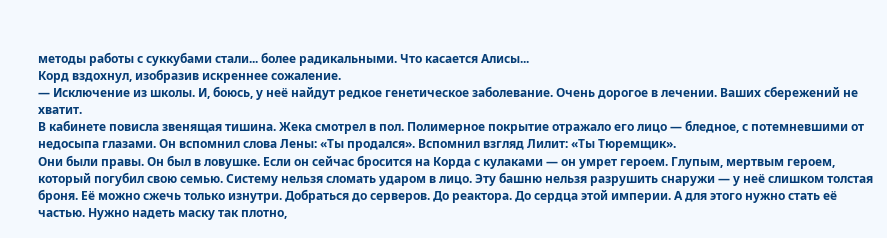методы работы с суккубами стали... более радикальными. Что касается Алисы...
Корд вздохнул, изобразив искреннее сожаление.
— Исключение из школы. И, боюсь, у неё найдут редкое генетическое заболевание. Очень дорогое в лечении. Ваших сбережений не хватит.
В кабинете повисла звенящая тишина. Жека смотрел в пол. Полимерное покрытие отражало его лицо — бледное, с потемневшими от недосыпа глазами. Он вспомнил слова Лены: «Ты продался». Вспомнил взгляд Лилит: «Ты Тюремщик».
Они были правы. Он был в ловушке. Если он сейчас бросится на Корда с кулаками — он умрет героем. Глупым, мертвым героем, который погубил свою семью. Систему нельзя сломать ударом в лицо. Эту башню нельзя разрушить снаружи — у неё слишком толстая броня. Её можно сжечь только изнутри. Добраться до серверов. До реактора. До сердца этой империи. А для этого нужно стать её частью. Нужно надеть маску так плотно,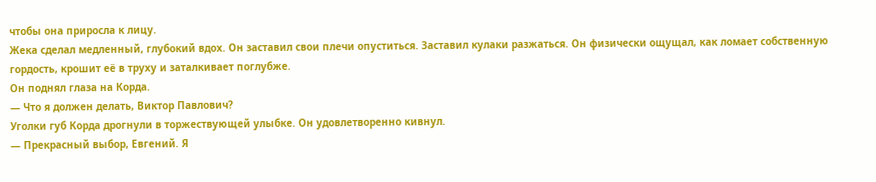чтобы она приросла к лицу.
Жека сделал медленный, глубокий вдох. Он заставил свои плечи опуститься. Заставил кулаки разжаться. Он физически ощущал, как ломает собственную гордость, крошит её в труху и заталкивает поглубже.
Он поднял глаза на Корда.
— Что я должен делать, Виктор Павлович?
Уголки губ Корда дрогнули в торжествующей улыбке. Он удовлетворенно кивнул.
— Прекрасный выбор, Евгений. Я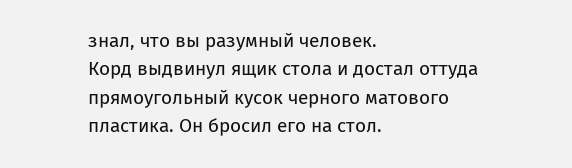знал, что вы разумный человек.
Корд выдвинул ящик стола и достал оттуда прямоугольный кусок черного матового пластика. Он бросил его на стол.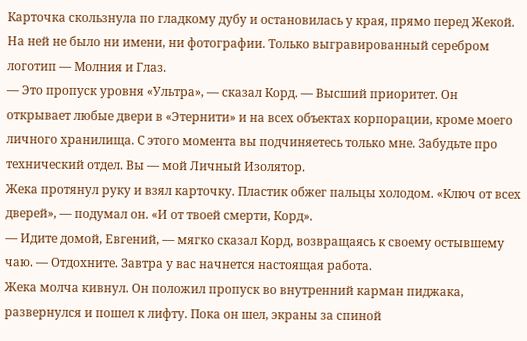Карточка скользнула по гладкому дубу и остановилась у края, прямо перед Жекой.
На ней не было ни имени, ни фотографии. Только выгравированный серебром логотип — Молния и Глаз.
— Это пропуск уровня «Ультра», — сказал Корд. — Высший приоритет. Он открывает любые двери в «Этернити» и на всех объектах корпорации, кроме моего личного хранилища. С этого момента вы подчиняетесь только мне. Забудьте про технический отдел. Вы — мой Личный Изолятор.
Жека протянул руку и взял карточку. Пластик обжег пальцы холодом. «Ключ от всех дверей», — подумал он. «И от твоей смерти, Корд».
— Идите домой, Евгений, — мягко сказал Корд, возвращаясь к своему остывшему чаю. — Отдохните. Завтра у вас начнется настоящая работа.
Жека молча кивнул. Он положил пропуск во внутренний карман пиджака, развернулся и пошел к лифту. Пока он шел, экраны за спиной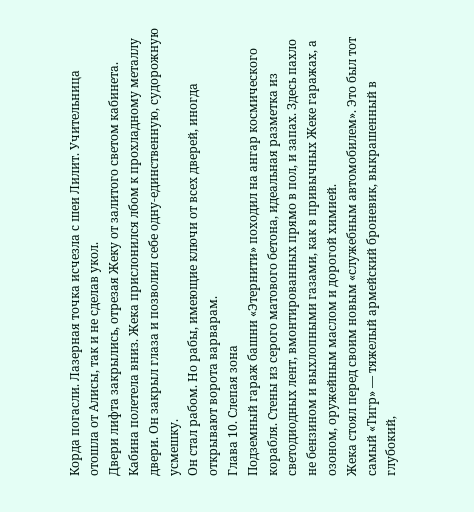Корда погасли. Лазерная точка исчезла с шеи Лилит. Учительница отошла от Алисы, так и не сделав укол.
Двери лифта закрылись, отрезая Жеку от залитого светом кабинета. Кабина полетела вниз. Жека прислонился лбом к прохладному металлу двери. Он закрыл глаза и позволил себе одну-единственную, судорожную усмешку.
Он стал рабом. Но рабы, имеющие ключи от всех дверей, иногда открывают ворота варварам.
Глава 10. Слепая зона
Подземный гараж башни «Этернити» походил на ангар космического корабля. Стены из серого матового бетона, идеальная разметка из светодиодных лент, вмонтированных прямо в пол, и запах. Здесь пахло не бензином и выхлопными газами, как в привычных Жеке гаражах, а озоном, оружейным маслом и дорогой химией.
Жека стоял перед своим новым «служебным автомобилем». Это был тот самый «Тигр» — тяжелый армейский броневик, выкрашенный в глубокий,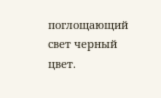поглощающий свет черный цвет.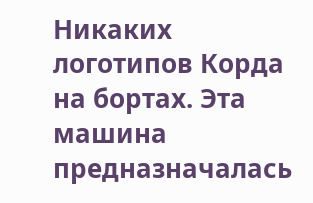Никаких логотипов Корда на бортах. Эта машина предназначалась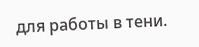для работы в тени.